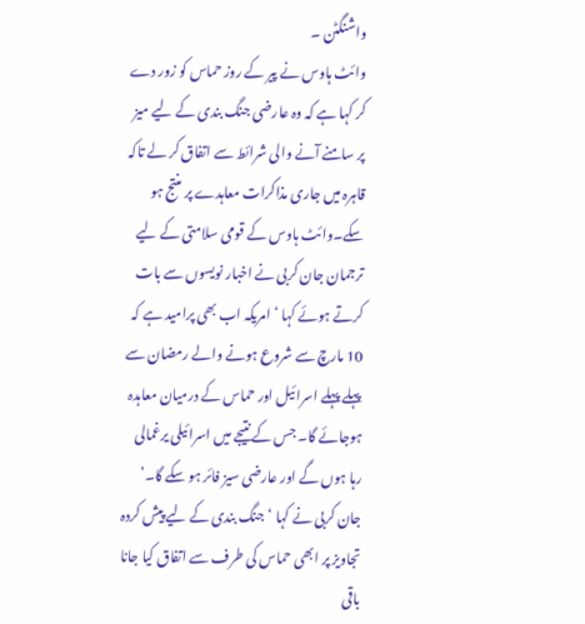واشنگٹن ۔
وائٹ ہاوس نے پیر کے روز حماس کو زور دے کر کہا ہے کہ وہ عارضی جنگ بندی کے لیے میز پر سامنے آنے والی شرائط سے اتفاق کر لے تاکہ قاہرہ میں جاری مذاکرات معاہدے پر منتج ہو سکے۔وائٹ ہاوس کے قومی سلامتی کے لیے ترجمان جان کربی نے اخبار نویسوں سے بات کرتے ہوئے کہا ‘امریکہ اب بھی پرامید ہے کہ 10 مارچ سے شروع ہونے والے رمضان سے پہلے پہلے اسرائیل اور حماس کے درمیان معاہدہ ہوجائے گا۔ جس کے نتیجے میں اسرائیلی یرغمالی رہا ہوں گے اور عارضی سیز فائر ہو سکے گا۔’
جان کربی نے کہا ‘جنگ بندی کے لیے پیش کردہ تجاویز پر ابھی حماس کی طرف سے اتفاق کیا جانا باقی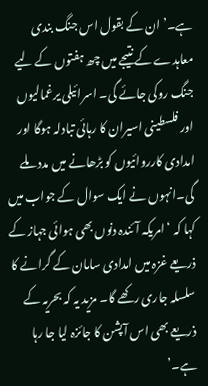ہے۔’ ان کے بقول اس جنگ بندی معاہدے کے نتیجے میں چھ ہفتوں کے لیے جنگ روکی جائے گی۔ اسرائیلی یرغمالیوں اور فلسطینی اسیران کا رہائی تبادلہ ہوگا اور امدادی کارروائیوں کو بڑھانے میں مدد ملے گی۔انہوں نے ایک سوال کے جواب میں کہا کہ ‘امریکہ آئندہ دنوں بھی ہوائی جہاز کے ذریعے غزہ میں امدادی سامان کے گرانے کا سلسلہ جاری رکھے گا۔ مزید یہ کہ بحریہ کے ذریعے بھی اس آپشن کا جائزہ لیا جا رہا ہے۔’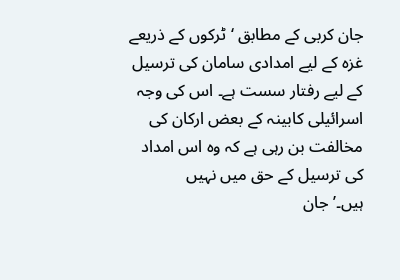جان کربی کے مطابق ‘ٹرکوں کے ذریعے غزہ کے لیے امدادی سامان کی ترسیل کے لیے رفتار سست ہے۔ اس کی وجہ اسرائیلی کابینہ کے بعض ارکان کی مخالفت بن رہی ہے کہ وہ اس امداد کی ترسیل کے حق میں نہیں ہیں۔’جان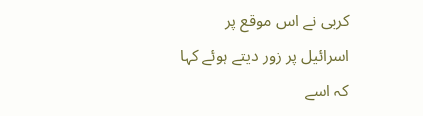کربی نے اس موقع پر اسرائیل پر زور دیتے ہوئے کہا کہ اسے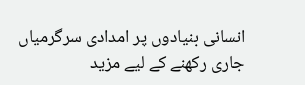انسانی بنیادوں پر امدادی سرگرمیاں جاری رکھنے کے لیے مزید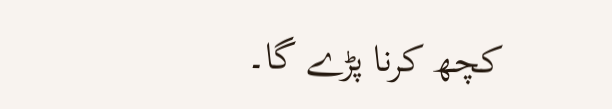کچھ کرنا پڑے گا۔